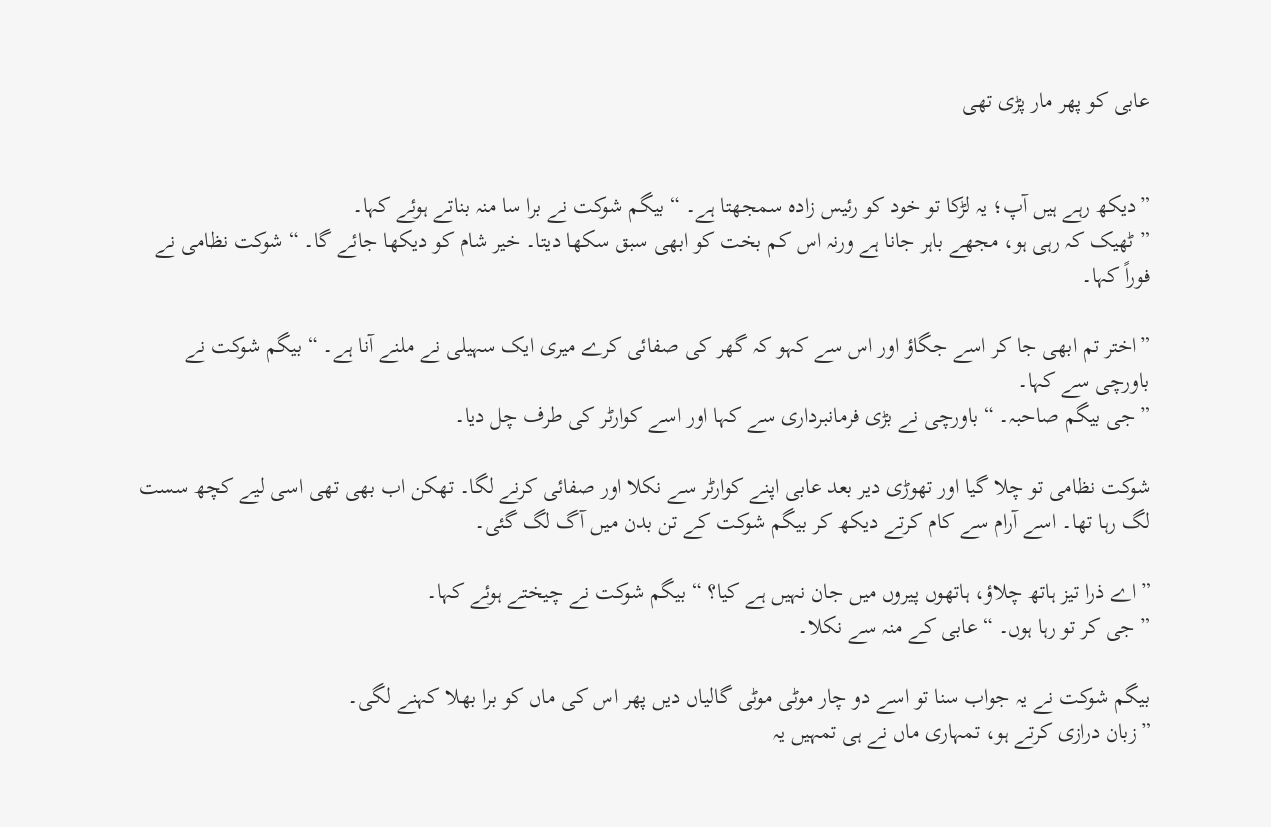عابی کو پھر مار پڑی تھی


”دیکھ رہے ہیں آپ؛ یہ لڑکا تو خود کو رئیس زادہ سمجھتا ہے۔ “ بیگم شوکت نے برا سا منہ بناتے ہوئے کہا۔
”ٹھیک کہ رہی ہو، مجھے باہر جانا ہے ورنہ اس کم بخت کو ابھی سبق سکھا دیتا۔ خیر شام کو دیکھا جائے گا۔ “ شوکت نظامی نے فوراً کہا۔

”اختر تم ابھی جا کر اسے جگاؤ اور اس سے کہو کہ گھر کی صفائی کرے میری ایک سہیلی نے ملنے آنا ہے۔ “ بیگم شوکت نے باورچی سے کہا۔
”جی بیگم صاحبہ۔ “ باورچی نے بڑی فرمانبرداری سے کہا اور اسے کوارٹر کی طرف چل دیا۔

شوکت نظامی تو چلا گیا اور تھوڑی دیر بعد عابی اپنے کوارٹر سے نکلا اور صفائی کرنے لگا۔ تھکن اب بھی تھی اسی لیے کچھ سست لگ رہا تھا۔ اسے آرام سے کام کرتے دیکھ کر بیگم شوکت کے تن بدن میں آگ لگ گئی۔

”اے ذرا تیز ہاتھ چلاؤ، ہاتھوں پیروں میں جان نہیں ہے کیا؟ “ بیگم شوکت نے چیختے ہوئے کہا۔
”جی کر تو رہا ہوں۔ “ عابی کے منہ سے نکلا۔

بیگم شوکت نے یہ جواب سنا تو اسے دو چار موٹی موٹی گالیاں دیں پھر اس کی ماں کو برا بھلا کہنے لگی۔
”زبان درازی کرتے ہو، تمہاری ماں نے ہی تمہیں یہ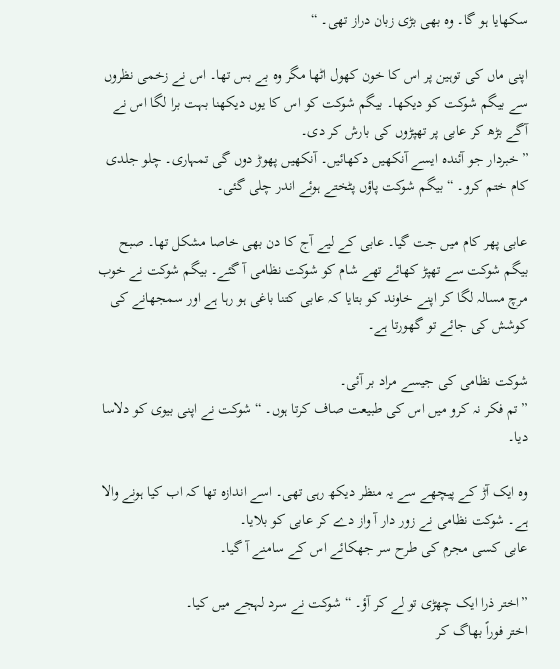سکھایا ہو گا۔ وہ بھی بڑی زبان دراز تھی۔ “

اپنی ماں کی توہین پر اس کا خون کھول اٹھا مگر وہ بے بس تھا۔ اس نے زخمی نظروں سے بیگم شوکت کو دیکھا۔ بیگم شوکت کو اس کا یوں دیکھنا بہت برا لگا اس نے آگے بڑھ کر عابی پر تھپڑوں کی بارش کر دی۔
”خبردار جو آئندہ ایسے آنکھیں دکھائیں۔ آنکھیں پھوڑ دوں گی تمہاری۔ چلو جلدی کام ختم کرو۔ “ بیگم شوکت پاؤں پٹختے ہوئے اندر چلی گئی۔

عابی پھر کام میں جت گیا۔ عابی کے لیے آج کا دن بھی خاصا مشکل تھا۔ صبح بیگم شوکت سے تھپڑ کھائے تھے شام کو شوکت نظامی آ گئے۔ بیگم شوکت نے خوب مرچ مسالہ لگا کر اپنے خاوند کو بتایا کہ عابی کتنا باغی ہو رہا ہے اور سمجھانے کی کوشش کی جائے تو گھورتا ہے۔

شوکت نظامی کی جیسے مراد بر آئی۔
”تم فکر نہ کرو میں اس کی طبیعت صاف کرتا ہوں۔ “ شوکت نے اپنی بیوی کو دلاسا دیا۔

وہ ایک آڑ کے پیچھے سے یہ منظر دیکھ رہی تھی۔ اسے اندازہ تھا کہ اب کیا ہونے والا ہے۔ شوکت نظامی نے زور دار آ واز دے کر عابی کو بلایا۔
عابی کسی مجرم کی طرح سر جھکائے اس کے سامنے آ گیا۔

”اختر ذرا ایک چھڑی تو لے کر آؤ۔ “ شوکت نے سرد لہجے میں کیا۔
اختر فوراً بھاگ کر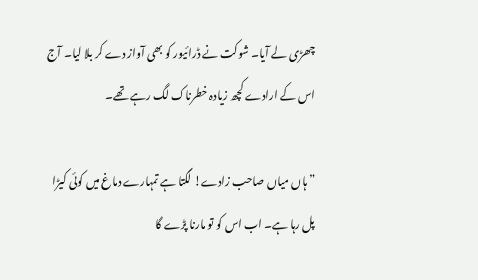چھڑی لے آیا۔ شوکت نے ڈرائیور کو بھی آواز دے کر بلا لیا۔ آج اس کے ارادے کچھ زیادہ خطرناک لگ رہے تھے۔

”ہاں میاں صاحب زادے! لگتا ہے تمہارے دماغ میں کوئی کیڑا پل رہا ہے۔ اب اس کو تو مارنا پڑے گا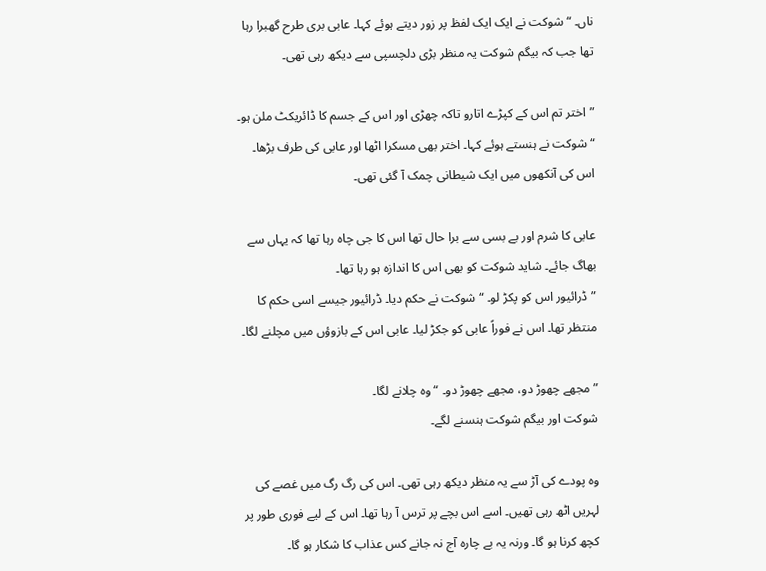ناں۔ “ شوکت نے ایک ایک لفظ پر زور دیتے ہوئے کہا۔ عابی بری طرح گھبرا رہا تھا جب کہ بیگم شوکت یہ منظر بڑی دلچسپی سے دیکھ رہی تھی۔

”اختر تم اس کے کپڑے اتارو تاکہ چھڑی اور اس کے جسم کا ڈائریکٹ ملن ہو۔ “ شوکت نے ہنستے ہوئے کہا۔ اختر بھی مسکرا اٹھا اور عابی کی طرف بڑھا۔ اس کی آنکھوں میں ایک شیطانی چمک آ گئی تھی۔

عابی کا شرم اور بے بسی سے برا حال تھا اس کا جی چاہ رہا تھا کہ یہاں سے بھاگ جائے۔ شاید شوکت کو بھی اس کا اندازہ ہو رہا تھا۔
”ڈرائیور اس کو پکڑ لو۔ “ شوکت نے حکم دیا۔ ڈرائیور جیسے اسی حکم کا منتظر تھا۔ اس نے فوراً عابی کو جکڑ لیا۔ عابی اس کے بازوؤں میں مچلنے لگا۔

”مجھے چھوڑ دو، مجھے چھوڑ دو۔ “ وہ چلانے لگا۔
شوکت اور بیگم شوکت ہنسنے لگے۔

وہ پودے کی آڑ سے یہ منظر دیکھ رہی تھی۔ اس کی رگ رگ میں غصے کی لہریں اٹھ رہی تھیں۔ اسے اس بچے پر ترس آ رہا تھا۔ اس کے لیے فوری طور پر کچھ کرنا ہو گا۔ ورنہ یہ بے چارہ آج نہ جانے کس عذاب کا شکار ہو گا۔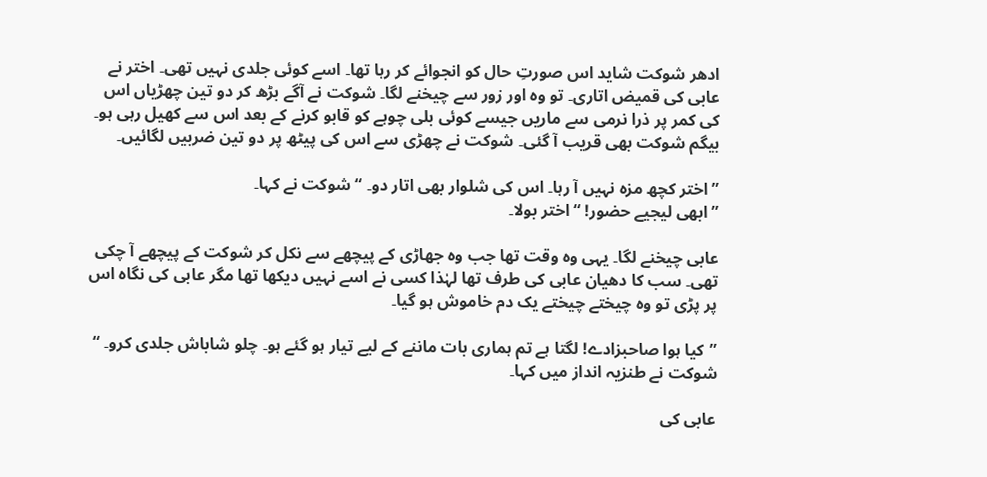ادھر شوکت شاید اس صورتِ حال کو انجوائے کر رہا تھا۔ اسے کوئی جلدی نہیں تھی۔ اختر نے عابی کی قمیض اتاری۔ تو وہ اور زور سے چیخنے لگا۔ شوکت نے آگے بڑھ کر دو تین چھڑیاں اس کی کمر پر ذرا نرمی سے ماریں جیسے کوئی بلی چوہے کو قابو کرنے کے بعد اس سے کھیل رہی ہو۔ بیگم شوکت بھی قریب آ گئی۔ شوکت نے چھڑی سے اس کی پیٹھ پر دو تین ضربیں لگائیں۔

”اختر کچھ مزہ نہیں آ رہا۔ اس کی شلوار بھی اتار دو۔ “ شوکت نے کہا۔
”ابھی لیجیے حضور! “ اختر بولا۔

عابی چیخنے لگا۔ یہی وہ وقت تھا جب وہ جھاڑی کے پیچھے سے نکل کر شوکت کے پیچھے آ چکی تھی۔ سب کا دھیان عابی کی طرف تھا لہٰذا کسی نے اسے نہیں دیکھا تھا مگر عابی کی نگاہ اس پر پڑی تو وہ چیختے چیختے یک دم خاموش ہو گیا۔

”کیا ہوا صاحبزادے! لگتا ہے تم ہماری بات ماننے کے لیے تیار ہو گئے ہو۔ چلو شاباش جلدی کرو۔ “ شوکت نے طنزیہ انداز میں کہا۔

عابی کی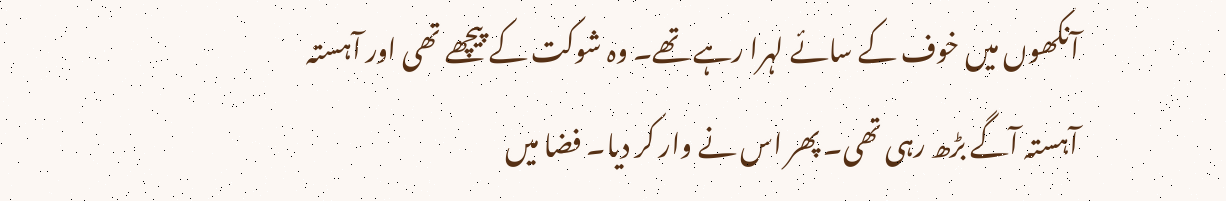آنکھوں میں خوف کے سائے لہرا رہے تھے۔ وہ شوکت کے پیچھے تھی اور آہستہ آہستہ آگے بڑھ رہی تھی۔ پھر اس نے وار کر دیا۔ فضا میں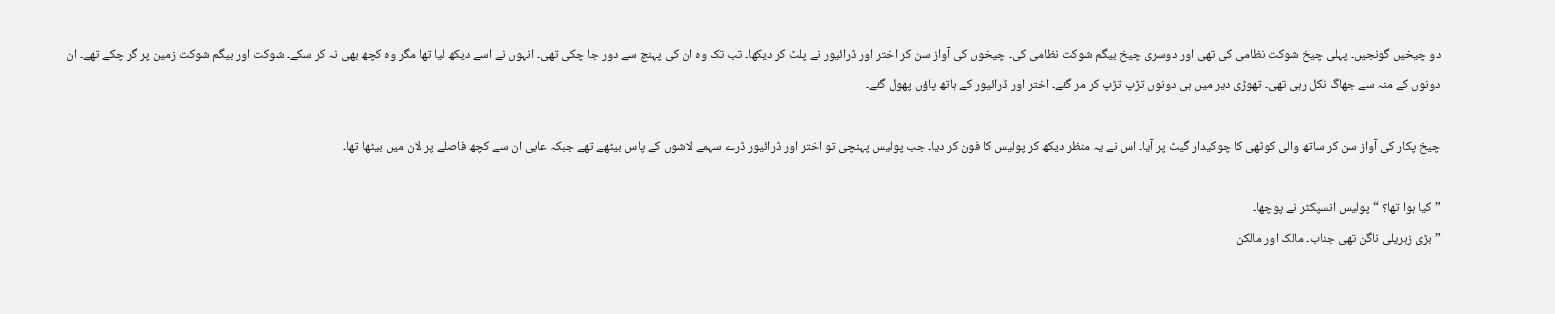دو چیخیں گونجیں۔ پہلی چیخ شوکت نظامی کی تھی اور دوسری چیخ بیگم شوکت نظامی کی۔ چیخوں کی آواز سن کر اختر اور ڈرائیور نے پلٹ کر دیکھا۔ تب تک وہ ان کی پہنچ سے دور جا چکی تھی۔ انہوں نے اسے دیکھ لیا تھا مگر وہ کچھ بھی نہ کر سکے۔ شوکت اور بیگم شوکت زمین پر گر چکے تھے۔ ان دونوں کے منہ سے جھاگ نکل رہی تھی۔ تھوڑی دیر میں ہی دونوں تڑپ تڑپ کر مر گئے۔ اختر اور ڈرائیور کے ہاتھ پاؤں پھول گئے۔

چیخ پکار کی آواز سن کر ساتھ والی کوٹھی کا چوکیدار گیٹ پر آیا۔ اس نے یہ منظر دیکھ کر پولیس کا فون کر دیا۔ جب پولیس پہنچی تو اختر اور ڈرائیور ڈرے سہمے لاشوں کے پاس بیٹھے تھے جبکہ عابی ان سے کچھ فاصلے پر لان میں بیٹھا تھا۔

”کیا ہوا تھا؟ “ پولیس انسپکٹر نے پوچھا۔
”بڑی زہریلی ناگن تھی جناب۔ مالک اور مالکن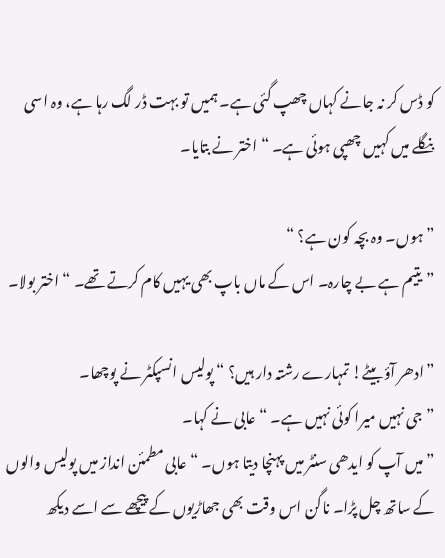کو ڈس کر نہ جانے کہاں چھپ گئی ہے۔ ہمیں تو بہت ڈر لگ رہا ہے، وہ اسی بنگلے میں کہیں چھپی ہوئی ہے۔ “ اختر نے بتایا۔

”ہوں۔ وہ بچہ کون ہے؟ “
”یتیم ہے بے چارہ۔ اس کے ماں باپ بھی یہیں کام کرتے تھے۔ “ اختر بولا۔

”ادھر آؤ بیٹے! تمہارے رشتہ دار ہیں؟ “ پولیس انسپکٹر نے پوچھا۔
”جی نہیں میرا کوئی نہیں ہے۔ “ عابی نے کہا۔
”میں آپ کو ایدھی سنٹر میں پہنچا دیتا ہوں۔ “ عابی مطمئن انداز میں پولیس والوں کے ساتھ چل پڑا۔ ناگن اس وقت بھی جھاڑیوں کے پیچھے سے اسے دیکھ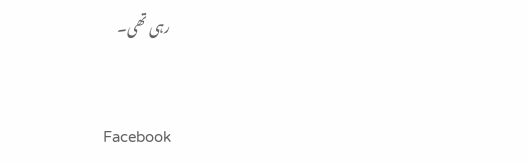رہی تھی۔


Facebook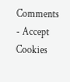Comments - Accept Cookies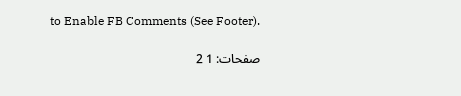to Enable FB Comments (See Footer).

صفحات: 1 2